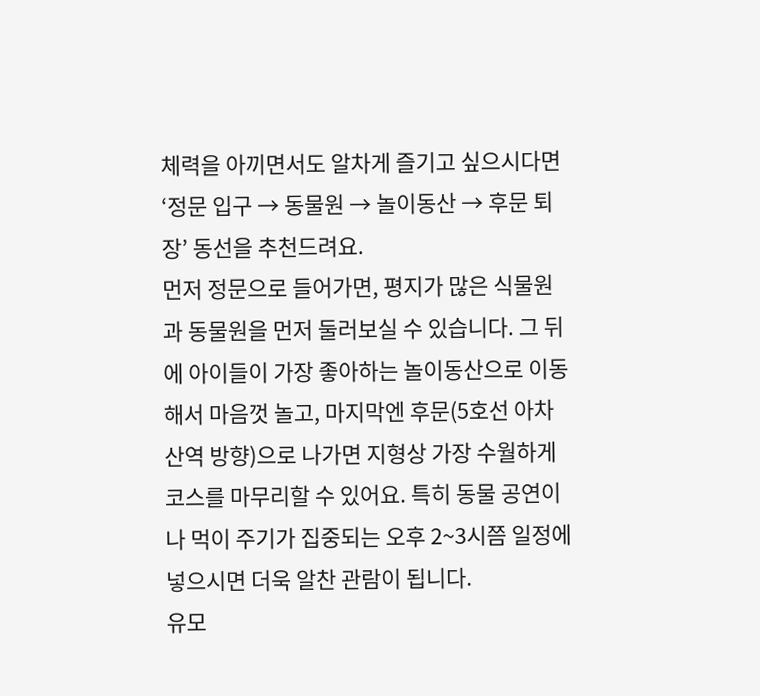체력을 아끼면서도 알차게 즐기고 싶으시다면 ‘정문 입구 → 동물원 → 놀이동산 → 후문 퇴장’ 동선을 추천드려요.
먼저 정문으로 들어가면, 평지가 많은 식물원과 동물원을 먼저 둘러보실 수 있습니다. 그 뒤에 아이들이 가장 좋아하는 놀이동산으로 이동해서 마음껏 놀고, 마지막엔 후문(5호선 아차산역 방향)으로 나가면 지형상 가장 수월하게 코스를 마무리할 수 있어요. 특히 동물 공연이나 먹이 주기가 집중되는 오후 2~3시쯤 일정에 넣으시면 더욱 알찬 관람이 됩니다.
유모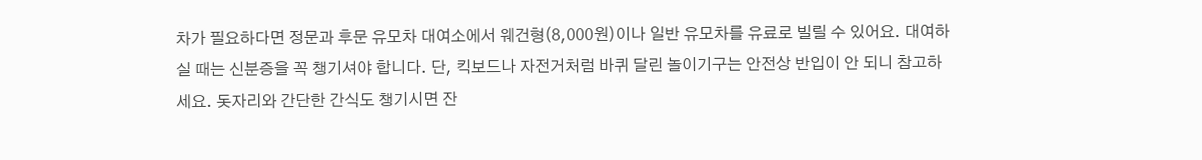차가 필요하다면 정문과 후문 유모차 대여소에서 웨건형(8,000원)이나 일반 유모차를 유료로 빌릴 수 있어요. 대여하실 때는 신분증을 꼭 챙기셔야 합니다. 단, 킥보드나 자전거처럼 바퀴 달린 놀이기구는 안전상 반입이 안 되니 참고하세요. 돗자리와 간단한 간식도 챙기시면 잔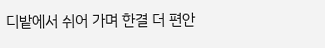디밭에서 쉬어 가며 한결 더 편안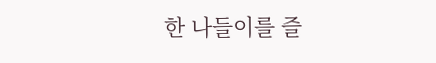한 나들이를 즐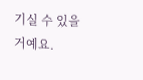기실 수 있을 거예요.